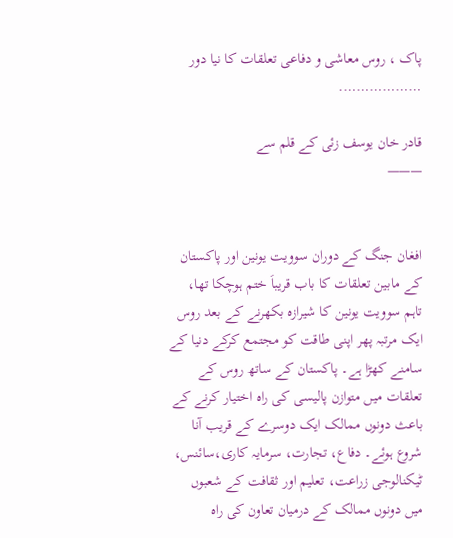پاک ، روس معاشی و دفاعی تعلقات کا نیا دور ……………….

قادر خان یوسف زئی کے قلم سے
———


افغان جنگ کے دوران سوویت یونین اور پاکستان کے مابین تعلقات کا باب قریباَ ختم ہوچکا تھا، تاہم سوویت یونین کا شیرازہ بکھرنے کے بعد روس ایک مرتبہ پھر اپنی طاقت کو مجتمع کرکے دنیا کے سامنے کھڑا ہے۔ پاکستان کے ساتھ روس کے تعلقات میں متوازن پالیسی کی راہ اختیار کرنے کے باعث دونوں ممالک ایک دوسرے کے قریب آنا شروع ہوئے۔ دفاع، تجارت، سرمایہ کاری،سائنس، ٹیکنالوجی زراعت، تعلیم اور ثقافت کے شعبوں میں دونوں ممالک کے درمیان تعاون کی راہ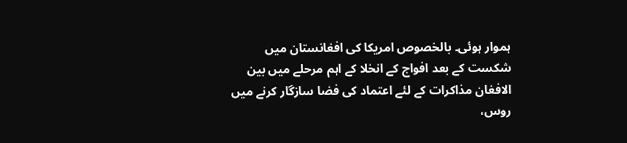ہموار ہوئی۔ بالخصوص امریکا کی افغانستان میں شکست کے بعد افواج کے انخلا کے اہم مرحلے میں بین الافغان مذاکرات کے لئے اعتماد کی فضا سازگار کرنے میں روس،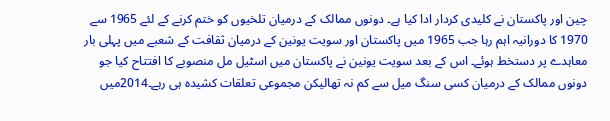چین اور پاکستان نے کلیدی کردار ادا کیا ہے۔ دونوں ممالک کے درمیان تلخیوں کو ختم کرنے کے لئے 1965 سے 1970 کا دورانیہ اہم رہا جب 1965 میں پاکستان اور سویت یونین کے درمیان ثقافت کے شعبے میں پہلی بار معاہدے پر دستخط ہوئے۔ اس کے بعد سویت یونین نے پاکستان میں اسٹیل مل منصوبے کا افتتاح کیا جو دونوں ممالک کے درمیان کسی سنگ میل سے کم نہ تھالیکن مجموعی تعلقات کشیدہ ہی رہے۔2014میں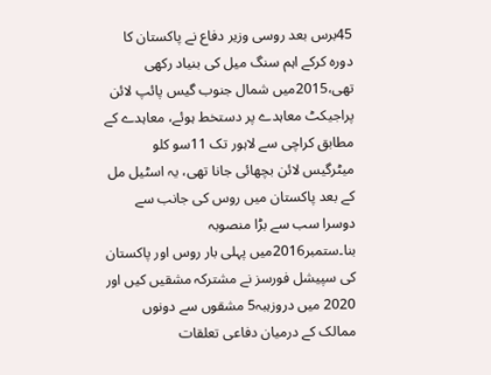45برس بعد روسی وزیر دفاع نے پاکستان کا دورہ کرکے اہم سنگ میل کی بنیاد رکھی تھی،2015میں شمال جنوب گیس پائپ لائن پراجیکٹ معاہدے پر دستخط ہوئے، معاہدے کے مطابق کراچی سے لاہور تک 11سو کلو میٹرگیس لائن بچھائی جانا تھی، یہ اسٹیل مل کے بعد پاکستان میں روس کی جانب سے دوسرا سب سے بڑا منصوبہ بنا۔ستمبر2016میں پہلی بار روس اور پاکستان کی سپیشل فورسز نے مشترکہ مشقیں کیں اور 2020 میں دروزہبہ5 مشقوں سے دونوں ممالک کے درمیان دفاعی تعلقات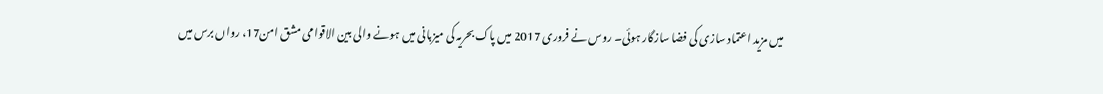میں مزید اعتماد سازی کی فضا سازگار ہوئی۔ روس نے فروری 2017 میں پاک بحریہ کی میزبانی میں ہونے والی بین الاقوامی مشق امن17، رواں برس میں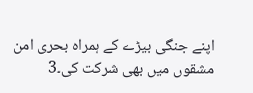اپنے جنگی بیڑے کے ہمراہ بحری امن مشقوں میں بھی شرکت کی۔3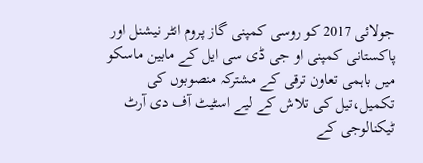جولائی 2017 کو روسی کمپنی گاز پروم انٹر نیشنل اور پاکستانی کمپنی او جی ڈی سی ایل کے مابین ماسکو میں باہمی تعاون ترقی کے مشترکہ منصوبوں کی تکمیل،تیل کی تلاش کے لیے اسٹیٹ آف دی آرٹ ٹیکنالوجی کے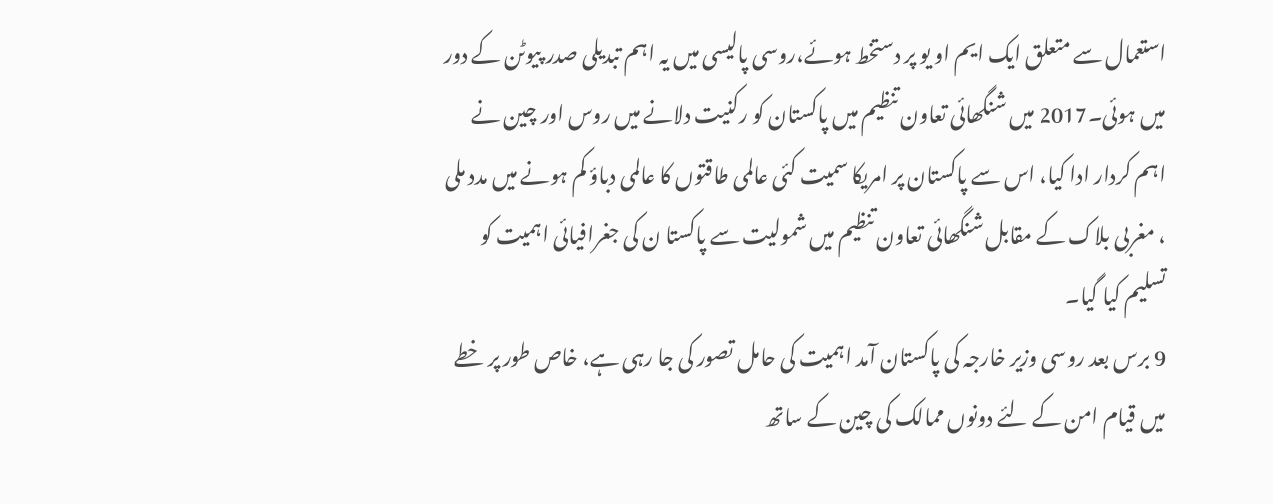استعمال سے متعلق ایک ایم او یو پر دستخط ہوئے،روسی پالیسی میں یہ اہم تبدیلی صدر پیوٹن کے دور میں ہوئی۔2017 میں شنگھائی تعاون تنظیم میں پاکستان کو رکنیت دلانے میں روس اور چین نے اہم کردار ادا کیا، اس سے پاکستان پر امریکا سمیت کئی عالمی طاقتوں کا عالمی دباؤ کم ہونے میں مدد ملی ، مغربی بلاک کے مقابل شنگھائی تعاون تنظیم میں شمولیت سے پاکستا ن کی جغرافیائی اہمیت کو تسلیم کیا گیا۔
9 برس بعد روسی وزیر خارجہ کی پاکستان آمد اہمیت کی حامل تصور کی جا رہی ہے، خاص طور پر خطے میں قیام امن کے لئے دونوں ممالک کی چین کے ساتھ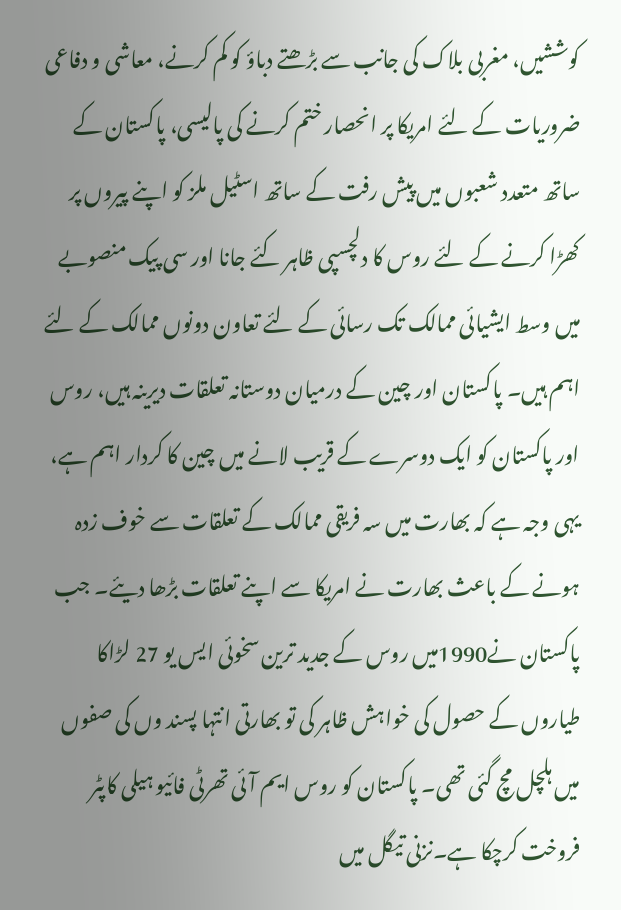کوششیں، مغربی بلاک کی جانب سے بڑھتے دباؤ کو کم کرنے، معاشی و دفاعی ضروریات کے لئے امریکا پر انحصار ختم کرنے کی پالیسی، پاکستان کے ساتھ متعدد شعبوں میں پیش رفت کے ساتھ اسٹیل ملز کو اپنے پیروں پر کھڑا کرنے کے لئے روس کا دلچسپی ظاہر کئے جانا اور سی پیک منصوبے میں وسط ایشیائی ممالک تک رسائی کے لئے تعاون دونوں ممالک کے لئے اہم ہیں۔ پاکستان اور چین کے درمیان دوستانہ تعلقات دیرینہ ہیں، روس اور پاکستان کو ایک دوسرے کے قریب لانے میں چین کا کردار اہم ہے، یہی وجہ ہے کہ بھارت میں سہ فریقی ممالک کے تعلقات سے خوف زدہ ہونے کے باعث بھارت نے امریکا سے اپنے تعلقات بڑھا دیئے۔ جب پاکستان نے1990میں روس کے جدید ترین سخوئی ایس یو 27 لڑاکا طیاروں کے حصول کی خواہش ظاہر کی تو بھارتی انتہا پسند وں کی صفوں میں ہلچل مچ گئی تھی۔ پاکستان کو روس ایم آئی تھرٹی فائیو ہیلی کاپٹر فروخت کرچکا ہے۔نزنی تیگل میں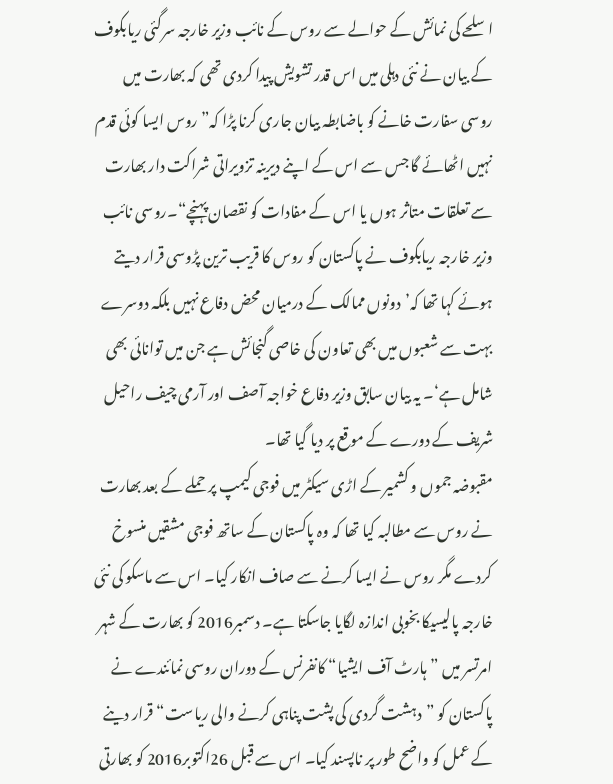اسلحے کی نمائش کے حوالے سے روس کے نائب وزیر خارجہ سرگئی ریابکوف کے بیان نے نئی دہلی میں اس قدر تشویش پیدا کردی تھی کہ بھارت میں روسی سفارت خانے کو باضابطہ بیان جاری کرنا پڑا کہ”روس ایسا کوئی قدم نہیں اٹھائے گا جس سے اس کے اپنے دیرینہ تزویراتی شراکت دار بھارت سے تعلقات متاثر ہوں یا اس کے مفادات کو نقصان پہنچے“۔روسی نائب وزیر خارجہ ریابکوف نے پاکستان کو روس کا قریب ترین پڑوسی قرار دیتے ہوئے کہا تھا کہ’دونوں ممالک کے درمیان محض دفاع نہیں بلکہ دوسرے بہت سے شعبوں میں بھی تعاون کی خاصی گنجائش ہے جن میں توانائی بھی شامل ہے‘۔ یہ بیان سابق وزیر دفاع خواجہ آصف اور آرمی چیف راحیل شریف کے دورے کے موقع پر دیا گیا تھا۔
مقبوضہ جموں و کشمیر کے اڑی سیکٹر میں فوجی کیمپ پر حملے کے بعد بھارت نے روس سے مطالبہ کیا تھا کہ وہ پاکستان کے ساتھ فوجی مشقیں منسوخ کردے مگر روس نے ایسا کرنے سے صاف انکار کیا۔ اس سے ماسکو کی نئی خارجہ پالیسیکا بخوبی اندازہ لگایا جاسکتا ہے۔ دسمبر2016 کو بھارت کے شہر امرتسر میں ”ہارٹ آف ایشیا“ کانفرنس کے دوران روسی نمائندے نے پاکستان کو ”دہشت گردی کی پشت پناہی کرنے والی ریاست“ قرار دینے کے عمل کو واضح طور پر ناپسند کیا۔ اس سے قبل 26اکتوبر2016 کو بھارتی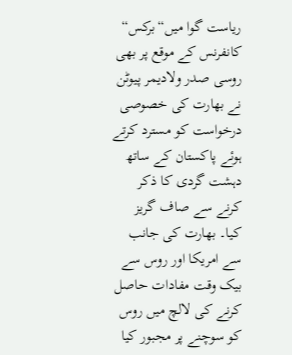ریاست گوا میں“برکس“ کانفرنس کے موقع پر بھی روسی صدر ولادیمر پیوٹن نے بھارت کی خصوصی درخواست کو مسترد کرتے ہوئے پاکستان کے ساتھ دہشت گردی کا ذکر کرنے سے صاف گریز کیا۔ بھارت کی جانب سے امریکا اور روس سے بیک وقت مفادات حاصل کرنے کی لالچ میں روس کو سوچنے پر مجبور کیا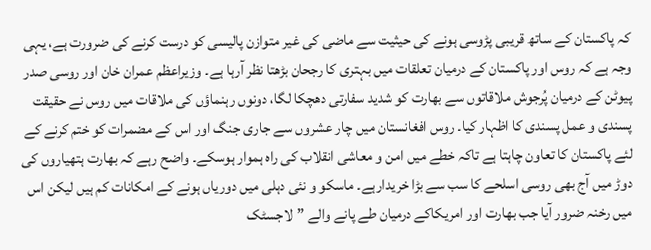کہ پاکستان کے ساتھ قریبی پڑوسی ہونے کی حیثیت سے ماضی کی غیر متوازن پالیسی کو درست کرنے کی ضرورت ہے، یہی وجہ ہے کہ روس اور پاکستان کے درمیان تعلقات میں بہتری کا رجحان بڑھتا نظر آرہا ہے۔ وزیراعظم عمران خان اور روسی صدر پیوٹن کے درمیان پُرجوش ملاقاتوں سے بھارت کو شدید سفارتی دھچکا لگا، دونوں رہنماؤں کی ملاقات میں روس نے حقیقت پسندی و عمل پسندی کا اظہار کیا۔ روس افغانستان میں چار عشروں سے جاری جنگ اور اس کے مضمرات کو ختم کرنے کے لئے پاکستان کا تعاون چاہتا ہے تاکہ خطے میں امن و معاشی انقلاب کی راہ ہموار ہوسکے۔ واضح رہے کہ بھارت ہتھیاروں کی دوڑ میں آج بھی روسی اسلحے کا سب سے بڑا خریدارہے۔ ماسکو و نئی دہلی میں دوریاں ہونے کے امکانات کم ہیں لیکن اس میں رخنہ ضرور آیا جب بھارت اور امریکاکے درمیان طے پانے والے ”لاجسٹک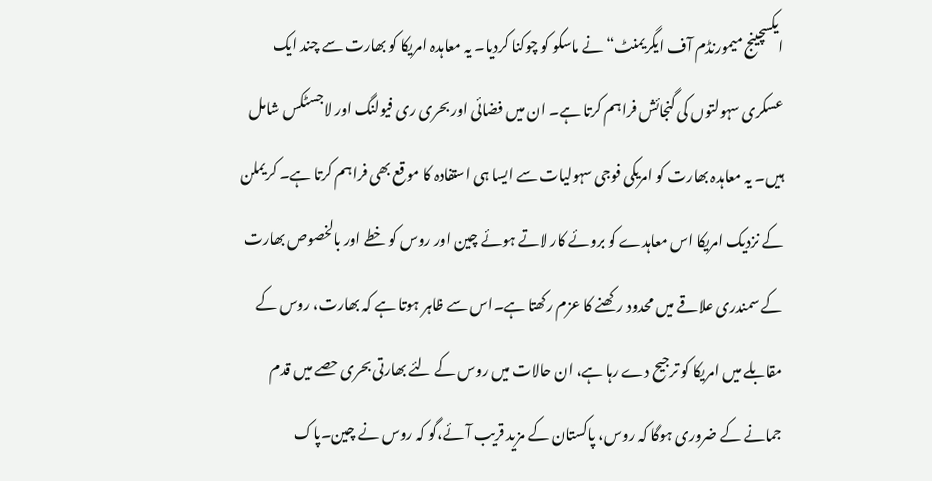ایکسچینج میمورنڈم آف ایگریمنٹ“ نے ماسکو کو چوکنا کردیا۔ یہ معاہدہ امریکا کو بھارت سے چند ایک عسکری سہولتوں کی گنجائش فراہم کرتا ہے۔ ان میں فضائی اور بحری ری فیولنگ اور لاجسٹکس شامل ہیں۔ یہ معاہدہ بھارت کو امریکی فوجی سہولیات سے ایسا ہی استفادہ کا موقع بھی فراہم کرتا ہے۔ کریملن کے نزدیک امریکا اس معاہدے کو بروئے کار لاتے ہوئے چین اور روس کو خطے اور بالخصوص بھارت کے سمندری علاقے میں محدود رکھنے کا عزم رکھتا ہے۔اس سے ظاہر ہوتا ہے کہ بھارت، روس کے مقابلے میں امریکا کو ترجیح دے رہا ہے، ان حالات میں روس کے لئے بھارتی بحری حصے میں قدم جمانے کے ضروری ہوگا کہ روس، پاکستان کے مزید قریب آئے،گو کہ روس نے چین۔پاک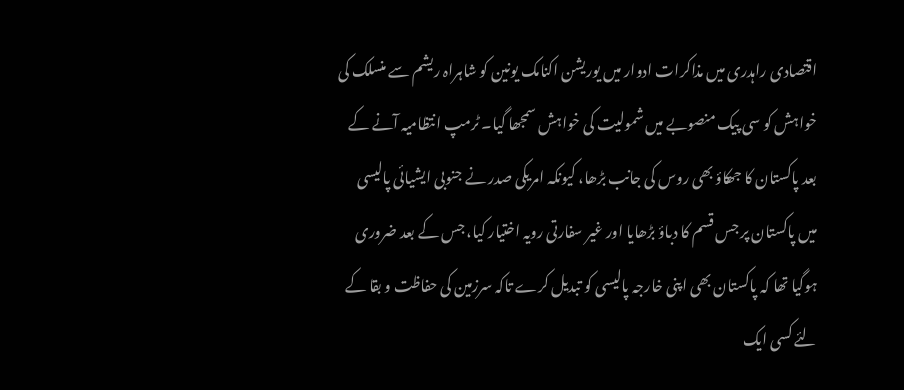اقتصادی راہدری میں مذاکرات ادوار میں یوریشن اکنامک یونین کو شاہراہ ریشم سے منسلک کی خواہش کو سی پیک منصوبے میں شمولیت کی خواہش سمجھا گیا۔ ٹرمپ انتظامیہ آنے کے بعد پاکستان کا جھکاؤ بھی روس کی جانب بڑھا، کیونکہ امریکی صدر نے جنوبی ایشیائی پالیسی میں پاکستان پر جس قسم کا دباؤ بڑھایا اور غیر سفارتی رویہ اختیار کیا، جس کے بعد ضروری ہوگیا تھا کہ پاکستان بھی اپنی خارجہ پالیسی کو تبدیل کرے تاکہ سرزمین کی حفاظت و بقا کے لئے کسی ایک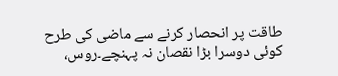طاقت پر انحصار کرنے سے ماضی کی طرح کوئی دوسرا بڑا نقصان نہ پہنچے۔روس،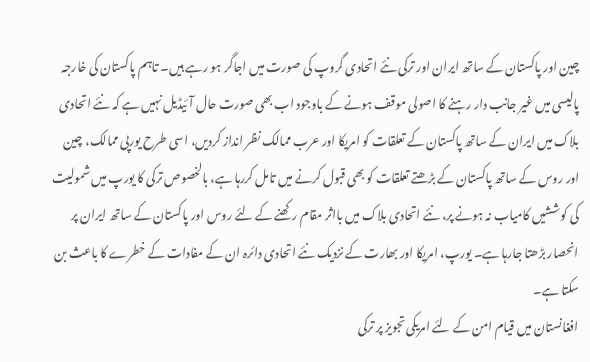چین اور پاکستان کے ساتھ ایران اور ترکی نئے اتحادی گروپ کی صورت میں اجاگر ہو رہے ہیں۔ تاہم پاکستان کی خارجہ پالیسی میں غیر جانب دار رہنے کا اصولی موقف ہونے کے باوجود اب بھی صورت حال آئیڈیل نہیں ہے کہ نئے اتحادی بلاک میں ایران کے ساتھ پاکستان کے تعلقات کو امریکا اور عرب ممالک نظر انداز کردیں، اسی طرح یورپی ممالک، چین اور روس کے ساتھ پاکستان کے بڑھتے تعلقات کو بھی قبول کرنے میں تامل کررہا ہے، بالخصوص ترکی کا یورپ میں شمولیت کی کوششیں کامیاب نہ ہونے پر، نئے اتحادی بلاک میں بااثر مقام رکھنے کے لئے روس اور پاکستان کے ساتھ ایران پر انحصار بڑھتا جارہا ہے۔ یورپ، امریکا اور بھارت کے نزدیک نئے اتحادی دائرہ ان کے مفادات کے خطرے کا باعث بن سکتا ہے۔
افغانستان میں قیام امن کے لئے امریکی تجویز پر ترکی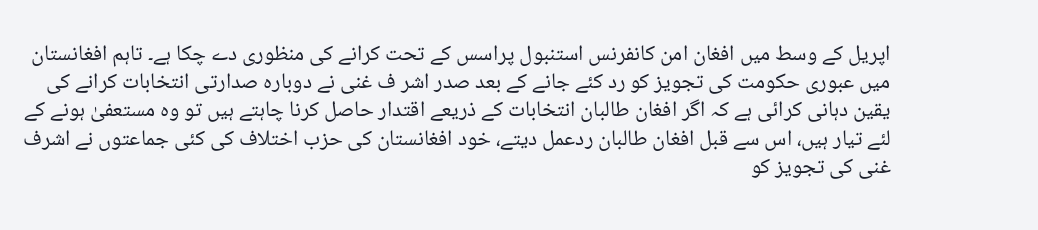اپریل کے وسط میں افغان امن کانفرنس استنبول پراسس کے تحت کرانے کی منظوری دے چکا ہے۔ تاہم افغانستان میں عبوری حکومت کی تجویز کو رد کئے جانے کے بعد صدر اشر ف غنی نے دوبارہ صدارتی انتخابات کرانے کی یقین دہانی کرائی ہے کہ اگر افغان طالبان انتخابات کے ذریعے اقتدار حاصل کرنا چاہتے ہیں تو وہ مستعفیٰ ہونے کے لئے تیار ہیں، اس سے قبل افغان طالبان ردعمل دیتے، خود افغانستان کی حزب اختلاف کی کئی جماعتوں نے اشرف غنی کی تجویز کو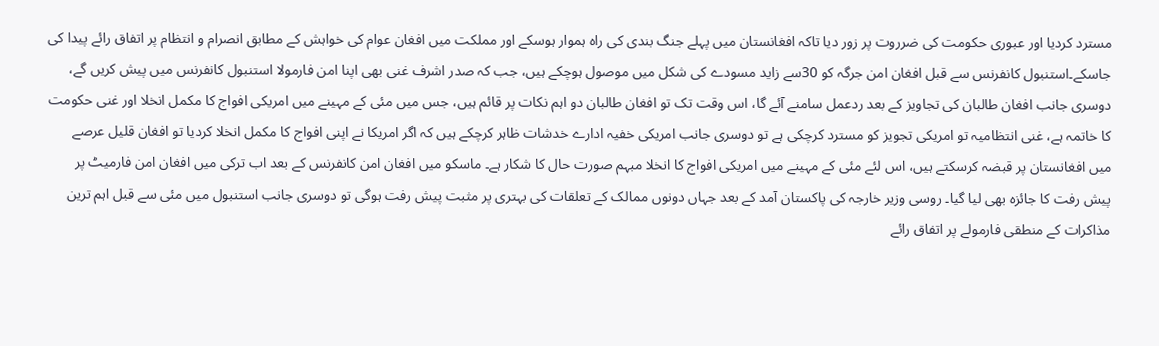مسترد کردیا اور عبوری حکومت کی ضرروت پر زور دیا تاکہ افغانستان میں پہلے جنگ بندی کی راہ ہموار ہوسکے اور مملکت میں افغان عوام کی خواہش کے مطابق انصرام و انتظام پر اتفاق رائے پیدا کی جاسکے۔استنبول کانفرنس سے قبل افغان امن جرگہ کو 30سے زاید مسودے کی شکل میں موصول ہوچکے ہیں، جب کہ صدر اشرف غنی بھی اپنا امن فارمولا استنبول کانفرنس میں پیش کریں گے، دوسری جانب افغان طالبان کی تجاویز کے بعد ردعمل سامنے آئے گا، اس وقت تک تو افغان طالبان دو اہم نکات پر قائم ہیں، جس میں مئی کے مہینے میں امریکی افواج کا مکمل انخلا اور غنی حکومت کا خاتمہ ہے، غنی انتظامیہ تو امریکی تجویز کو مسترد کرچکی ہے تو دوسری جانب امریکی خفیہ ادارے خدشات ظاہر کرچکے ہیں کہ اگر امریکا نے اپنی افواج کا مکمل انخلا کردیا تو افغان قلیل عرصے میں افغانستان پر قبضہ کرسکتے ہیں، اس لئے مئی کے مہینے میں امریکی افواج کا انخلا مبہم صورت حال کا شکار ہے۔ ماسکو میں افغان امن کانفرنس کے بعد اب ترکی میں افغان امن فارمیٹ پر پیش رفت کا جائزہ بھی لیا گیا۔ روسی وزیر خارجہ کی پاکستان آمد کے بعد جہاں دونوں ممالک کے تعلقات کی بہتری پر مثبت پیش رفت ہوگی تو دوسری جانب استنبول میں مئی سے قبل اہم ترین مذاکرات کے منطقی فارمولے پر اتفاق رائے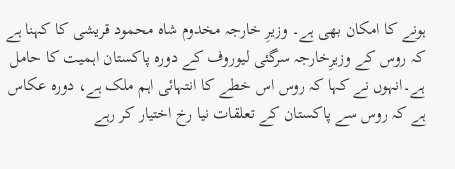ہونے کا امکان بھی ہے۔ وزیرِ خارجہ مخدوم شاہ محمود قریشی کا کہنا ہے کہ روس کے وزیرِخارجہ سرگئی لیوروف کے دورہ پاکستان اہمیت کا حامل ہے۔انہوں نے کہا کہ روس اس خطے کا انتہائی اہم ملک ہے، دورہ عکاس ہے کہ روس سے پاکستان کے تعلقات نیا رخ اختیار کر رہے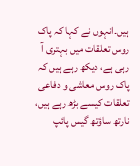ہیں۔انہوں نے کہا کہ پاک روس تعلقات میں بہتری آ رہی ہے، دیکھ رہے ہیں کہ پاک روس معاشی و دفاعی تعلقات کیسے بڑھ رہے ہیں، نارتھ ساؤتھ گیس پائپ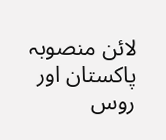لائن منصوبہ پاکستان اور روس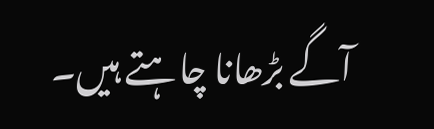آگے بڑھانا چاہتے ہیں۔